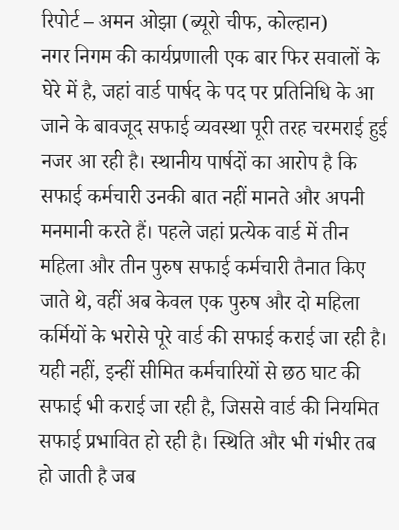रिपोर्ट – अमन ओझा (ब्यूरो चीफ, कोल्हान)
नगर निगम की कार्यप्रणाली एक बार फिर सवालों के घेरे में है, जहां वार्ड पार्षद के पद पर प्रतिनिधि के आ जाने के बावजूद सफाई व्यवस्था पूरी तरह चरमराई हुई नजर आ रही है। स्थानीय पार्षदों का आरोप है कि सफाई कर्मचारी उनकी बात नहीं मानते और अपनी मनमानी करते हैं। पहले जहां प्रत्येक वार्ड में तीन महिला और तीन पुरुष सफाई कर्मचारी तैनात किए जाते थे, वहीं अब केवल एक पुरुष और दो महिला कर्मियों के भरोसे पूरे वार्ड की सफाई कराई जा रही है। यही नहीं, इन्हीं सीमित कर्मचारियों से छठ घाट की सफाई भी कराई जा रही है, जिससे वार्ड की नियमित सफाई प्रभावित हो रही है। स्थिति और भी गंभीर तब हो जाती है जब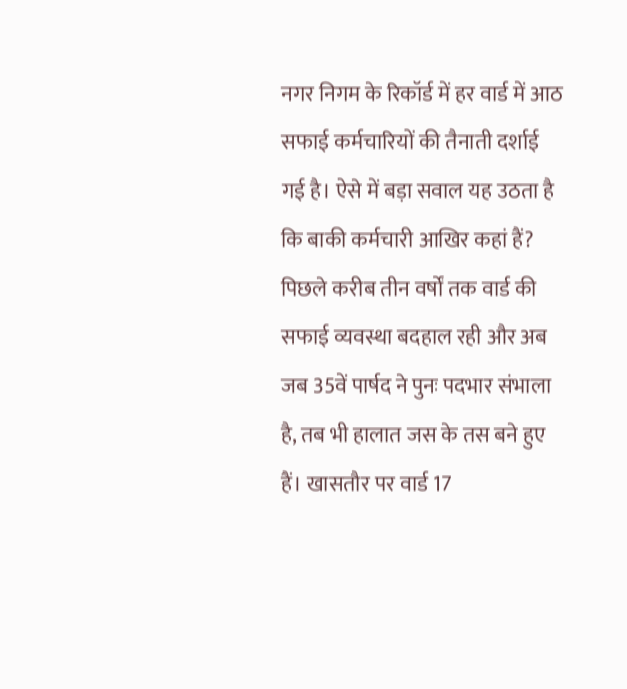नगर निगम के रिकॉर्ड में हर वार्ड में आठ सफाई कर्मचारियों की तैनाती दर्शाई गई है। ऐसे में बड़ा सवाल यह उठता है कि बाकी कर्मचारी आखिर कहां हैं? पिछले करीब तीन वर्षों तक वार्ड की सफाई व्यवस्था बदहाल रही और अब जब 35वें पार्षद ने पुनः पदभार संभाला है, तब भी हालात जस के तस बने हुए हैं। खासतौर पर वार्ड 17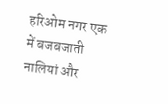हरिओम नगर एक में बजबजाती नालियां और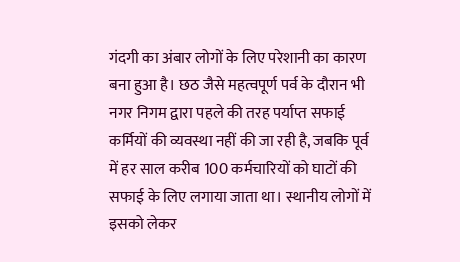गंदगी का अंबार लोगों के लिए परेशानी का कारण बना हुआ है। छठ जैसे महत्वपूर्ण पर्व के दौरान भी नगर निगम द्वारा पहले की तरह पर्याप्त सफाई कर्मियों की व्यवस्था नहीं की जा रही है, जबकि पूर्व में हर साल करीब 100 कर्मचारियों को घाटों की सफाई के लिए लगाया जाता था। स्थानीय लोगों में इसको लेकर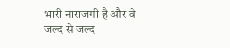भारी नाराजगी है और वे जल्द से जल्द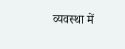व्यवस्था में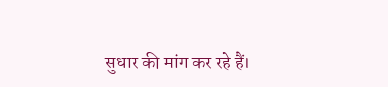सुधार की मांग कर रहे हैं।